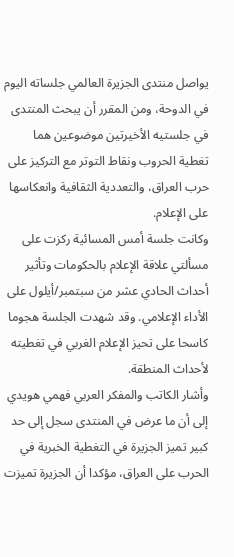يواصل منتدى الجزيرة العالمي جلساته اليوم في الدوحة، ومن المقرر أن يبحث المنتدى في جلستيه الأخيرتين موضوعين هما تغطية الحروب ونقاط التوتر مع التركيز على حرب العراق، والتعددية الثقافية وانعكاسها على الإعلام.
وكانت جلسة أمس المسائية ركزت على مسألتي علاقة الإعلام بالحكومات وتأثير أحداث الحادي عشر من سبتمبر/أيلول على الأداء الإعلامي. وقد شهدت الجلسة هجوما كاسحا على تحيز الإعلام الغربي في تغطيته لأحداث المنطقة.
وأشار الكاتب والمفكر العربي فهمي هويدي إلى أن ما عرض في المنتدى سجل إلى حد كبير تميز الجزيرة في التغطية الخبرية في الحرب على العراق، مؤكدا أن الجزيرة تميزت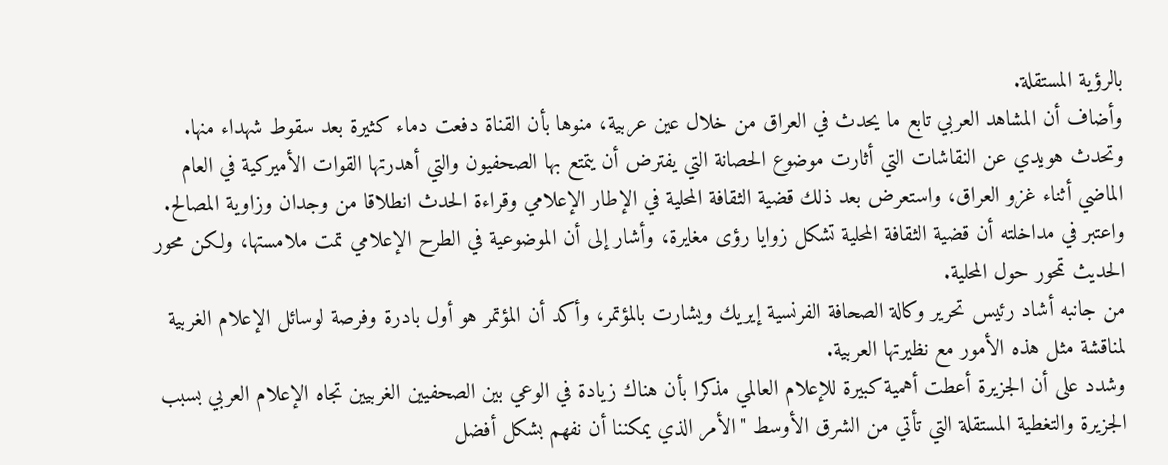بالرؤية المستقلة.
وأضاف أن المشاهد العربي تابع ما يحدث في العراق من خلال عين عربية، منوها بأن القناة دفعت دماء كثيرة بعد سقوط شهداء منها.
وتحدث هويدي عن النقاشات التي أثارت موضوع الحصانة التي يفترض أن يتمتع بها الصحفيون والتي أهدرتها القوات الأميركية في العام الماضي أثناء غزو العراق، واستعرض بعد ذلك قضية الثقافة المحلية في الإطار الإعلامي وقراءة الحدث انطلاقا من وجدان وزاوية المصالح.
واعتبر في مداخلته أن قضية الثقافة المحلية تشكل زوايا رؤى مغايرة، وأشار إلى أن الموضوعية في الطرح الإعلامي تمت ملامستها، ولكن محور الحديث تمحور حول المحلية.
من جانبه أشاد رئيس تحرير وكالة الصحافة الفرنسية إيريك ويشارت بالمؤتمر، وأكد أن المؤتمر هو أول بادرة وفرصة لوسائل الإعلام الغربية لمناقشة مثل هذه الأمور مع نظيرتها العربية.
وشدد على أن الجزيرة أعطت أهمية كبيرة للإعلام العالمي مذكرا بأن هناك زيادة في الوعي بين الصحفيين الغربيين تجاه الإعلام العربي بسبب الجزيرة والتغطية المستقلة التي تأتي من الشرق الأوسط "الأمر الذي يمكننا أن نفهم بشكل أفضل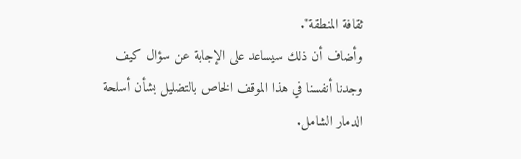ثقافة المنطقة".
وأضاف أن ذلك سيساعد على الإجابة عن سؤال كيف وجدنا أنفسنا في هذا الموقف الخاص بالتضليل بشأن أسلحة الدمار الشامل.